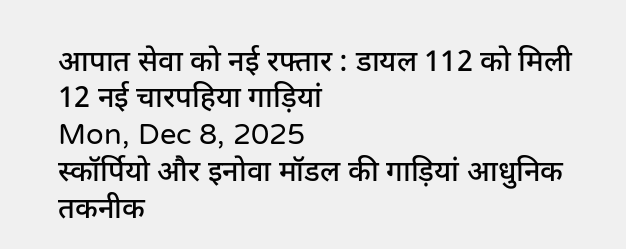आपात सेवा को नई रफ्तार : डायल 112 को मिली 12 नई चारपहिया गाड़ियां
Mon, Dec 8, 2025
स्कॉर्पियो और इनोवा मॉडल की गाड़ियां आधुनिक तकनीक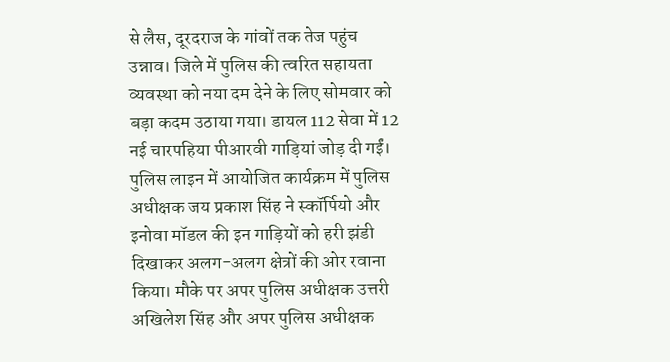से लैस, दूरदराज के गांवों तक तेज पहुंच
उन्नाव। जिले में पुलिस की त्वरित सहायता व्यवस्था को नया दम देने के लिए सोमवार को बड़ा कदम उठाया गया। डायल 112 सेवा में 12 नई चारपहिया पीआरवी गाड़ियां जोड़ दी गईं। पुलिस लाइन में आयोजित कार्यक्रम में पुलिस अधीक्षक जय प्रकाश सिंह ने स्कॉर्पियो और इनोवा मॉडल की इन गाड़ियों को हरी झंडी दिखाकर अलग-अलग क्षेत्रों की ओर रवाना किया। मौके पर अपर पुलिस अधीक्षक उत्तरी अखिलेश सिंह और अपर पुलिस अधीक्षक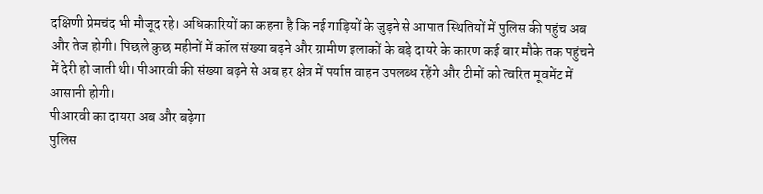दक्षिणी प्रेमचंद भी मौजूद रहे। अधिकारियों का कहना है कि नई गाड़ियों के जुड़ने से आपात स्थितियों में पुलिस की पहुंच अब और तेज होगी। पिछले कुछ महीनों में कॉल संख्या बढ़ने और ग्रामीण इलाकों के बड़े दायरे के कारण कई बार मौके तक पहुंचने में देरी हो जाती थी। पीआरवी की संख्या बढ़ने से अब हर क्षेत्र में पर्याप्त वाहन उपलब्ध रहेंगे और टीमों को त्वरित मूवमेंट में आसानी होगी।
पीआरवी का दायरा अब और बढ़ेगा
पुलिस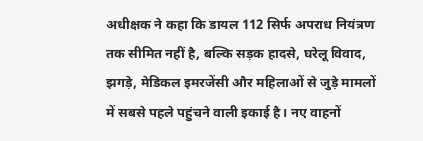अधीक्षक ने कहा कि डायल 112 सिर्फ अपराध नियंत्रण तक सीमित नहीं है, बल्कि सड़क हादसे, घरेलू विवाद, झगड़े, मेडिकल इमरजेंसी और महिलाओं से जुड़े मामलों में सबसे पहले पहुंचने वाली इकाई है। नए वाहनों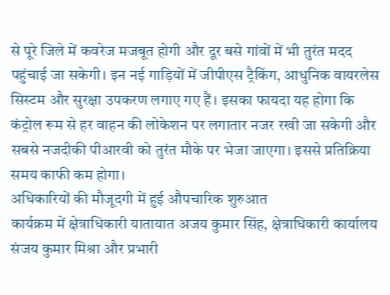से पूरे जिले में कवरेज मजबूत होगी और दूर बसे गांवों में भी तुरंत मदद पहुंचाई जा सकेगी। इन नई गाड़ियों में जीपीएस ट्रैकिंग, आधुनिक वायरलेस सिस्टम और सुरक्षा उपकरण लगाए गए हैं। इसका फायदा यह होगा कि कंट्रोल रूम से हर वाहन की लोकेशन पर लगातार नजर रखी जा सकेगी और सबसे नजदीकी पीआरवी को तुरंत मौके पर भेजा जाएगा। इससे प्रतिक्रिया समय काफी कम होगा।
अधिकारियों की मौजूदगी में हुई औपचारिक शुरुआत
कार्यक्रम में क्षेत्राधिकारी यातायात अजय कुमार सिंह, क्षेत्राधिकारी कार्यालय संजय कुमार मिश्रा और प्रभारी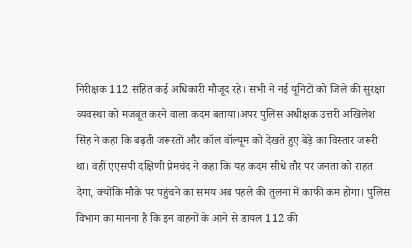निरीक्षक 112 सहित कई अधिकारी मौजूद रहे। सभी ने नई यूनिटों को जिले की सुरक्षा व्यवस्था को मजबूत करने वाला कदम बताया।अपर पुलिस अधीक्षक उत्तरी अखिलेश सिंह ने कहा कि बढ़ती जरूरतों और कॉल वॉल्यूम को देखते हुए बेड़े का विस्तार जरूरी था। वहीं एएसपी दक्षिणी प्रेमचंद ने कहा कि यह कदम सीधे तौर पर जनता को राहत देगा, क्योंकि मौके पर पहुंचने का समय अब पहले की तुलना में काफी कम होगा। पुलिस विभाग का मानना है कि इन वाहनों के आने से डायल 112 की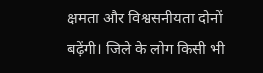क्षमता और विश्वसनीयता दोनों बढ़ेंगी। जिले के लोग किसी भी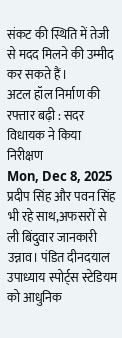संकट की स्थिति में तेजी से मदद मिलने की उम्मीद कर सकते हैं।
अटल हॉल निर्माण की रफ्तार बढ़ी : सदर विधायक ने किया निरीक्षण
Mon, Dec 8, 2025
प्रदीप सिंह और पवन सिंह भी रहे साथ,अफसरों से ली बिंदुवार जानकारी
उन्नाव। पंडित दीनदयाल उपाध्याय स्पोर्ट्स स्टेडियम को आधुनिक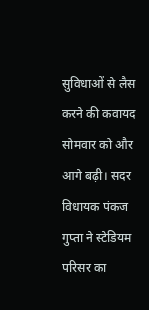सुविधाओं से लैस करने की कवायद सोमवार को और आगे बढ़ी। सदर विधायक पंकज गुप्ता ने स्टेडियम परिसर का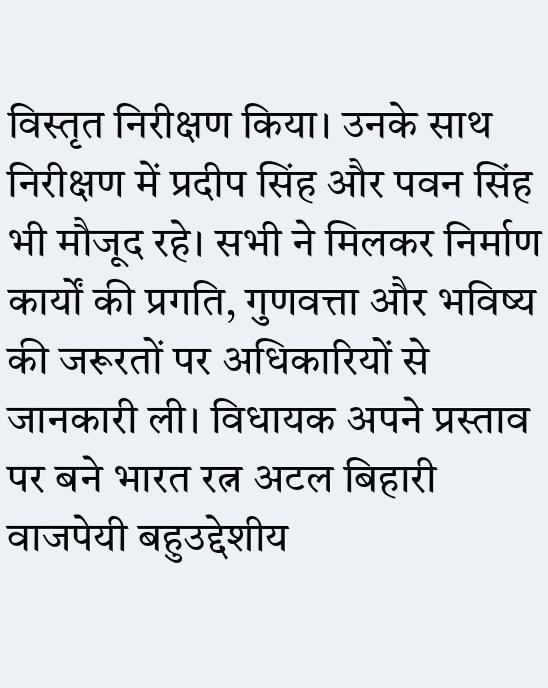विस्तृत निरीक्षण किया। उनके साथ निरीक्षण में प्रदीप सिंह और पवन सिंह भी मौजूद रहे। सभी ने मिलकर निर्माण कार्यों की प्रगति, गुणवत्ता और भविष्य की जरूरतों पर अधिकारियों से जानकारी ली। विधायक अपने प्रस्ताव पर बने भारत रत्न अटल बिहारी वाजपेयी बहुउद्देशीय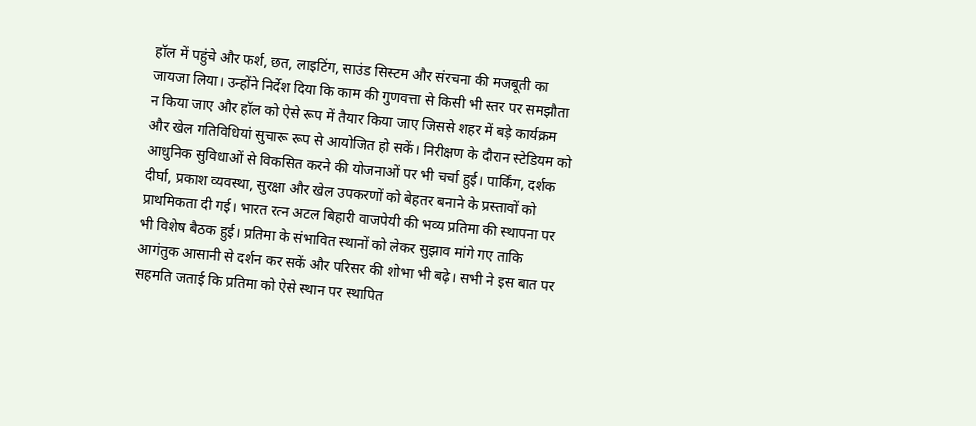हॉल में पहुंचे और फर्श, छत, लाइटिंग, साउंड सिस्टम और संरचना की मजबूती का जायजा लिया। उन्होंने निर्देश दिया कि काम की गुणवत्ता से किसी भी स्तर पर समझौता न किया जाए और हॉल को ऐसे रूप में तैयार किया जाए जिससे शहर में बड़े कार्यक्रम और खेल गतिविधियां सुचारू रूप से आयोजित हो सकें। निरीक्षण के दौरान स्टेडियम को आधुनिक सुविधाओं से विकसित करने की योजनाओं पर भी चर्चा हुई। पार्किंग, दर्शक दीर्घा, प्रकाश व्यवस्था, सुरक्षा और खेल उपकरणों को बेहतर बनाने के प्रस्तावों को प्राथमिकता दी गई। भारत रत्न अटल बिहारी वाजपेयी की भव्य प्रतिमा की स्थापना पर भी विशेष बैठक हुई। प्रतिमा के संभावित स्थानों को लेकर सुझाव मांगे गए ताकि आगंतुक आसानी से दर्शन कर सकें और परिसर की शोभा भी बढ़े। सभी ने इस बात पर सहमति जताई कि प्रतिमा को ऐसे स्थान पर स्थापित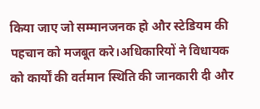किया जाए जो सम्मानजनक हो और स्टेडियम की पहचान को मजबूत करे।अधिकारियों ने विधायक को कार्यों की वर्तमान स्थिति की जानकारी दी और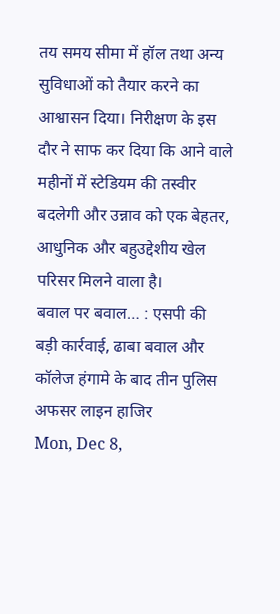तय समय सीमा में हॉल तथा अन्य सुविधाओं को तैयार करने का आश्वासन दिया। निरीक्षण के इस दौर ने साफ कर दिया कि आने वाले महीनों में स्टेडियम की तस्वीर बदलेगी और उन्नाव को एक बेहतर, आधुनिक और बहुउद्देशीय खेल परिसर मिलने वाला है।
बवाल पर बवाल… : एसपी की बड़ी कार्रवाई, ढाबा बवाल और कॉलेज हंगामे के बाद तीन पुलिस अफसर लाइन हाजिर
Mon, Dec 8,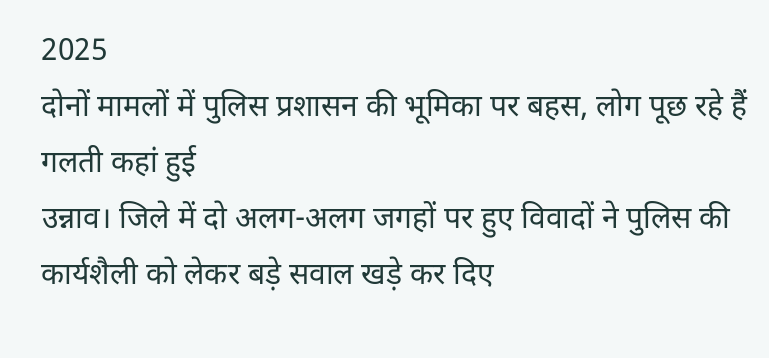2025
दोनों मामलों में पुलिस प्रशासन की भूमिका पर बहस, लोग पूछ रहे हैं गलती कहां हुई
उन्नाव। जिले में दो अलग-अलग जगहों पर हुए विवादों ने पुलिस की कार्यशैली को लेकर बड़े सवाल खड़े कर दिए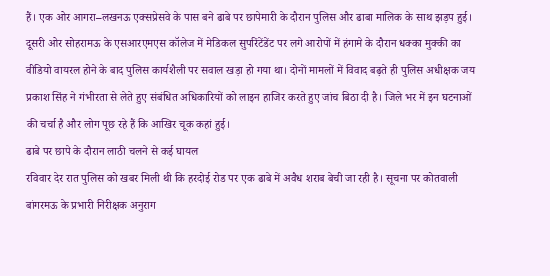हैं। एक ओर आगरा–लखनऊ एक्सप्रेसवे के पास बने ढाबे पर छापेमारी के दौरान पुलिस और ढाबा मालिक के साथ झड़प हुई। दूसरी ओर सोहरामऊ के एसआरएमएस कॉलेज में मेडिकल सुपरिंटेंडेंट पर लगे आरोपों में हंगामे के दौरान धक्का मुक्की का वीडियो वायरल होने के बाद पुलिस कार्यशैली पर सवाल खड़ा हो गया था। दोनों मामलों में विवाद बढ़ते ही पुलिस अधीक्षक जय प्रकाश सिंह ने गंभीरता से लेते हुए संबंधित अधिकारियों को लाइन हाजिर करते हुए जांच बिठा दी है। जिले भर में इन घटनाओं की चर्चा है और लोग पूछ रहे हैं कि आखिर चूक कहां हुई।
ढाबे पर छापे के दौरान लाठी चलने से कई घायल
रविवार देर रात पुलिस को खबर मिली थी कि हरदोई रोड पर एक ढाबे में अवैध शराब बेची जा रही है। सूचना पर कोतवाली बांगरमऊ के प्रभारी निरीक्षक अनुराग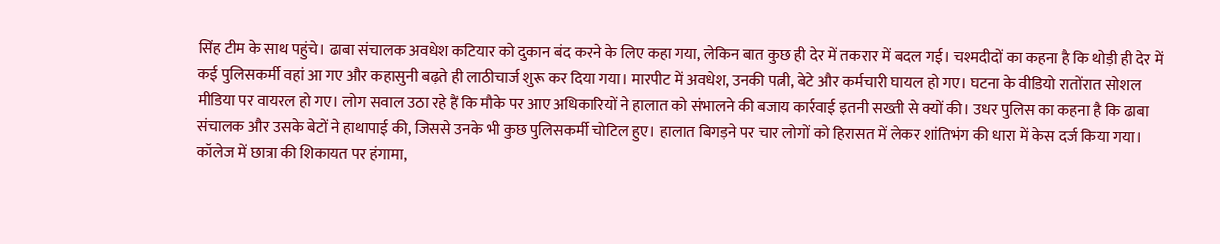सिंह टीम के साथ पहुंचे। ढाबा संचालक अवधेश कटियार को दुकान बंद करने के लिए कहा गया, लेकिन बात कुछ ही देर में तकरार में बदल गई। चश्मदीदों का कहना है कि थोड़ी ही देर में कई पुलिसकर्मी वहां आ गए और कहासुनी बढ़ते ही लाठीचार्ज शुरू कर दिया गया। मारपीट में अवधेश, उनकी पत्नी, बेटे और कर्मचारी घायल हो गए। घटना के वीडियो रातोंरात सोशल मीडिया पर वायरल हो गए। लोग सवाल उठा रहे हैं कि मौके पर आए अधिकारियों ने हालात को संभालने की बजाय कार्रवाई इतनी सख्ती से क्यों की। उधर पुलिस का कहना है कि ढाबा संचालक और उसके बेटों ने हाथापाई की, जिससे उनके भी कुछ पुलिसकर्मी चोटिल हुए। हालात बिगड़ने पर चार लोगों को हिरासत में लेकर शांतिभंग की धारा में केस दर्ज किया गया।
कॉलेज में छात्रा की शिकायत पर हंगामा,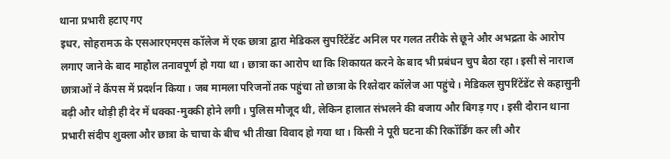थाना प्रभारी हटाए गए
इधर, सोहरामऊ के एसआरएमएस कॉलेज में एक छात्रा द्वारा मेडिकल सुपरिंटेंडेंट अनिल पर गलत तरीके से छूने और अभद्रता के आरोप लगाए जाने के बाद माहौल तनावपूर्ण हो गया था। छात्रा का आरोप था कि शिकायत करने के बाद भी प्रबंधन चुप बैठा रहा। इसी से नाराज छात्राओं ने कैंपस में प्रदर्शन किया। जब मामला परिजनों तक पहुंचा तो छात्रा के रिश्तेदार कॉलेज आ पहुंचे। मेडिकल सुपरिंटेंडेंट से कहासुनी बढ़ी और थोड़ी ही देर में धक्का-मुक्की होने लगी। पुलिस मौजूद थी, लेकिन हालात संभलने की बजाय और बिगड़ गए। इसी दौरान थाना प्रभारी संदीप शुक्ला और छात्रा के चाचा के बीच भी तीखा विवाद हो गया था। किसी ने पूरी घटना की रिकॉर्डिंग कर ली और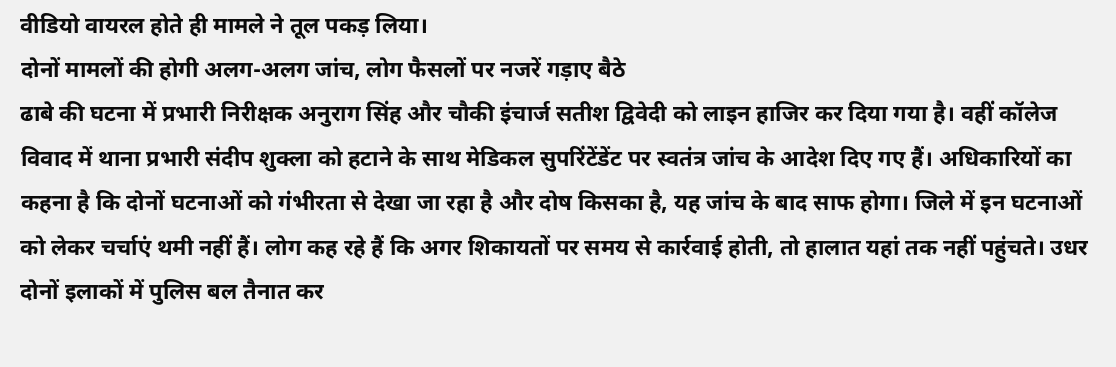वीडियो वायरल होते ही मामले ने तूल पकड़ लिया।
दोनों मामलों की होगी अलग-अलग जांच, लोग फैसलों पर नजरें गड़ाए बैठे
ढाबे की घटना में प्रभारी निरीक्षक अनुराग सिंह और चौकी इंचार्ज सतीश द्विवेदी को लाइन हाजिर कर दिया गया है। वहीं कॉलेज विवाद में थाना प्रभारी संदीप शुक्ला को हटाने के साथ मेडिकल सुपरिंटेंडेंट पर स्वतंत्र जांच के आदेश दिए गए हैं। अधिकारियों का कहना है कि दोनों घटनाओं को गंभीरता से देखा जा रहा है और दोष किसका है, यह जांच के बाद साफ होगा। जिले में इन घटनाओं को लेकर चर्चाएं थमी नहीं हैं। लोग कह रहे हैं कि अगर शिकायतों पर समय से कार्रवाई होती, तो हालात यहां तक नहीं पहुंचते। उधर दोनों इलाकों में पुलिस बल तैनात कर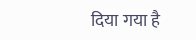दिया गया है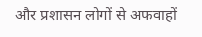और प्रशासन लोगों से अफवाहों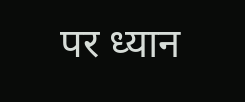पर ध्यान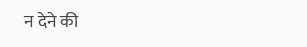न देने की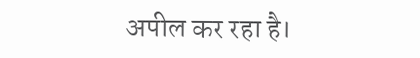अपील कर रहा है।